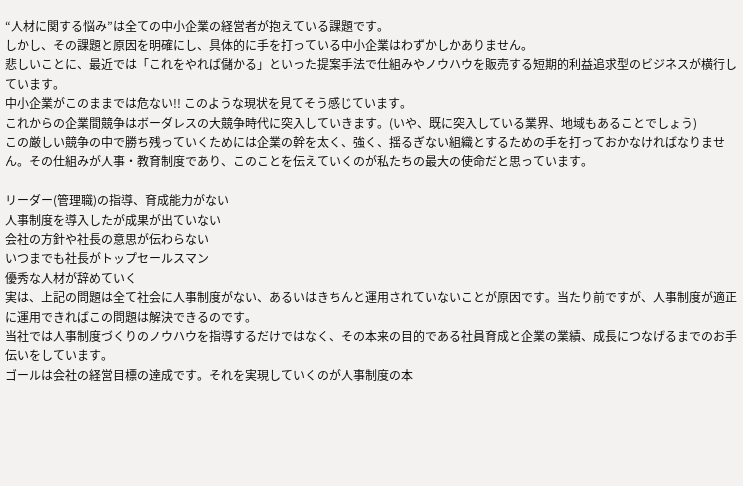“人材に関する悩み”は全ての中小企業の経営者が抱えている課題です。
しかし、その課題と原因を明確にし、具体的に手を打っている中小企業はわずかしかありません。
悲しいことに、最近では「これをやれば儲かる」といった提案手法で仕組みやノウハウを販売する短期的利益追求型のビジネスが横行しています。
中小企業がこのままでは危ない!! このような現状を見てそう感じています。
これからの企業間競争はボーダレスの大競争時代に突入していきます。(いや、既に突入している業界、地域もあることでしょう)
この厳しい競争の中で勝ち残っていくためには企業の幹を太く、強く、揺るぎない組織とするための手を打っておかなければなりません。その仕組みが人事・教育制度であり、このことを伝えていくのが私たちの最大の使命だと思っています。

リーダー(管理職)の指導、育成能力がない
人事制度を導入したが成果が出ていない
会社の方針や社長の意思が伝わらない
いつまでも社長がトップセールスマン
優秀な人材が辞めていく
実は、上記の問題は全て社会に人事制度がない、あるいはきちんと運用されていないことが原因です。当たり前ですが、人事制度が適正に運用できればこの問題は解決できるのです。
当社では人事制度づくりのノウハウを指導するだけではなく、その本来の目的である社員育成と企業の業績、成長につなげるまでのお手伝いをしています。
ゴールは会社の経営目標の達成です。それを実現していくのが人事制度の本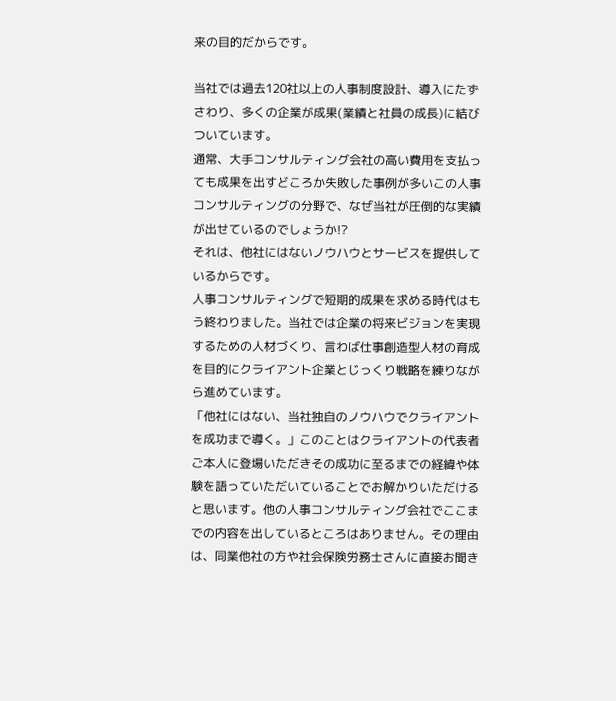来の目的だからです。

当社では過去120社以上の人事制度設計、導入にたずさわり、多くの企業が成果(業績と社員の成長)に結びついています。
通常、大手コンサルティング会社の高い費用を支払っても成果を出すどころか失敗した事例が多いこの人事コンサルティングの分野で、なぜ当社が圧倒的な実績が出せているのでしょうか!?
それは、他社にはないノウハウとサービスを提供しているからです。
人事コンサルティングで短期的成果を求める時代はもう終わりました。当社では企業の将来ビジョンを実現するための人材づくり、言わば仕事創造型人材の育成を目的にクライアント企業とじっくり戦略を練りながら進めています。
「他社にはない、当社独自のノウハウでクライアントを成功まで導く。」このことはクライアントの代表者ご本人に登場いただきその成功に至るまでの経緯や体験を語っていただいていることでお解かりいただけると思います。他の人事コンサルティング会社でここまでの内容を出しているところはありません。その理由は、同業他社の方や社会保険労務士さんに直接お聞き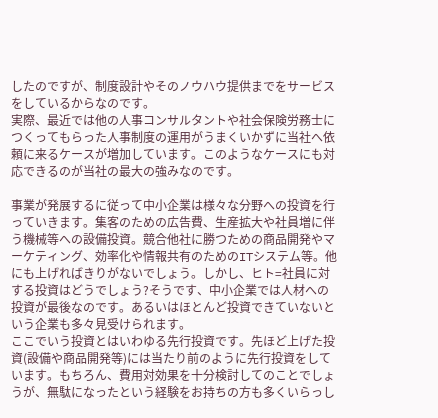したのですが、制度設計やそのノウハウ提供までをサービスをしているからなのです。
実際、最近では他の人事コンサルタントや社会保険労務士につくってもらった人事制度の運用がうまくいかずに当社へ依頼に来るケースが増加しています。このようなケースにも対応できるのが当社の最大の強みなのです。

事業が発展するに従って中小企業は様々な分野への投資を行っていきます。集客のための広告費、生産拡大や社員増に伴う機械等への設備投資。競合他社に勝つための商品開発やマーケティング、効率化や情報共有のためのITシステム等。他にも上げればきりがないでしょう。しかし、ヒト=社員に対する投資はどうでしょう?そうです、中小企業では人材への投資が最後なのです。あるいはほとんど投資できていないという企業も多々見受けられます。
ここでいう投資とはいわゆる先行投資です。先ほど上げた投資(設備や商品開発等)には当たり前のように先行投資をしています。もちろん、費用対効果を十分検討してのことでしょうが、無駄になったという経験をお持ちの方も多くいらっし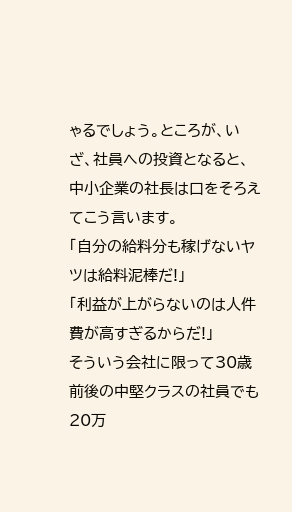ゃるでしょう。ところが、いざ、社員への投資となると、中小企業の社長は口をそろえてこう言います。
「自分の給料分も稼げないヤツは給料泥棒だ!」
「利益が上がらないのは人件費が高すぎるからだ!」
そういう会社に限って30歳前後の中堅クラスの社員でも20万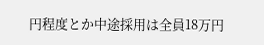円程度とか中途採用は全員18万円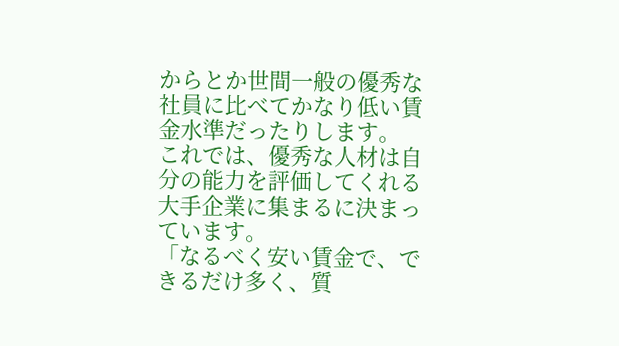からとか世間一般の優秀な社員に比べてかなり低い賃金水準だったりします。
これでは、優秀な人材は自分の能力を評価してくれる大手企業に集まるに決まっています。
「なるべく安い賃金で、できるだけ多く、質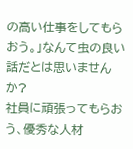の高い仕事をしてもらおう。」なんて虫の良い話だとは思いませんか?
社員に頑張ってもらおう、優秀な人材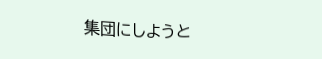集団にしようと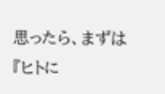思ったら、まずは『ヒトに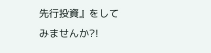先行投資』をしてみませんか?!